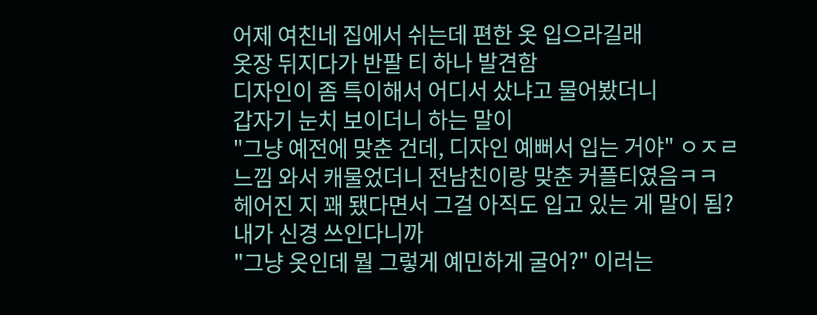어제 여친네 집에서 쉬는데 편한 옷 입으라길래
옷장 뒤지다가 반팔 티 하나 발견함
디자인이 좀 특이해서 어디서 샀냐고 물어봤더니
갑자기 눈치 보이더니 하는 말이
"그냥 예전에 맞춘 건데, 디자인 예뻐서 입는 거야" ㅇㅈㄹ
느낌 와서 캐물었더니 전남친이랑 맞춘 커플티였음ㅋㅋ
헤어진 지 꽤 됐다면서 그걸 아직도 입고 있는 게 말이 됨?
내가 신경 쓰인다니까
"그냥 옷인데 뭘 그렇게 예민하게 굴어?" 이러는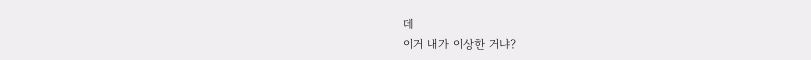데
이거 내가 이상한 거냐?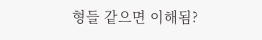형들 같으면 이해됨?